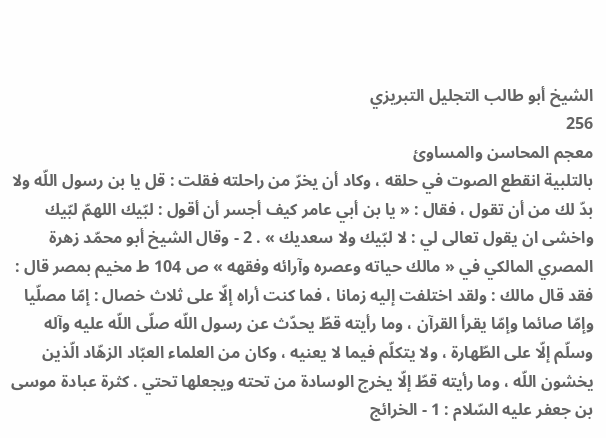الشيخ أبو طالب التجليل التبريزي
256
معجم المحاسن والمساوئ
بالتلبية انقطع الصوت في حلقه ، وكاد أن يخرّ من راحلته فقلت : قل يا بن رسول اللّه ولا بدّ لك من أن تقول ، فقال : « يا بن أبي عامر كيف أجسر أن أقول : لبّيك اللهمّ لبّيك واخشى ان يقول تعالى لي : لا لبّيك ولا سعديك » . 2 - وقال الشيخ أبو محمّد زهرة المصري المالكي في « مالك حياته وعصره وآرائه وفقهه » ص 104 ط مخيم بمصر قال : فقد قال مالك : ولقد اختلفت إليه زمانا ، فما كنت أراه إلّا على ثلاث خصال : إمّا مصلّيا وإمّا صائما وإمّا يقرأ القرآن ، وما رأيته قطّ يحدّث عن رسول اللّه صلّى اللّه عليه وآله وسلّم إلّا على الطّهارة ، ولا يتكلّم فيما لا يعنيه ، وكان من العلماء العبّاد الزهّاد الّذين يخشون اللّه ، وما رأيته قطّ إلّا يخرج الوسادة من تحته ويجعلها تحتي . كثرة عبادة موسى بن جعفر عليه السّلام : 1 - الخرائج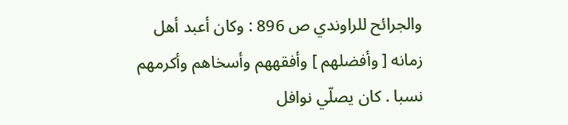والجرائح للراوندي ص 896 : وكان أعبد أهل زمانه [ وأفضلهم ] وأفقههم وأسخاهم وأكرمهم نسبا . كان يصلّي نوافل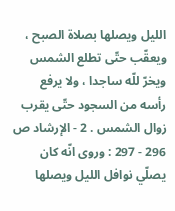الليل ويصلها بصلاة الصبح ، ويعقّب حتّى تطلع الشمس ويخرّ للّه ساجدا ، ولا يرفع رأسه من السجود حتّى يقرب زوال الشمس . 2 - الإرشاد ص 296 - 297 : وروى انّه كان يصلّي نوافل الليل ويصلها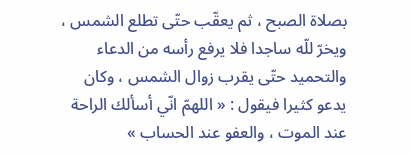بصلاة الصبح ، ثم يعقّب حتّى تطلع الشمس ، ويخرّ للّه ساجدا فلا يرفع رأسه من الدعاء والتحميد حتّى يقرب زوال الشمس ، وكان يدعو كثيرا فيقول : « اللهمّ انّي أسألك الراحة عند الموت ، والعفو عند الحساب »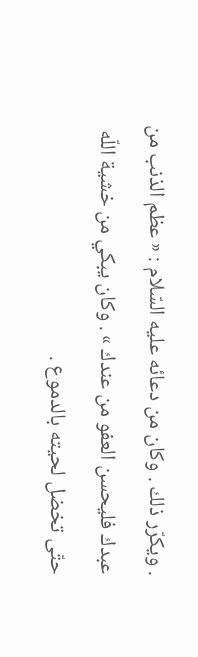. ويكرّر ذلك . وكان من دعائه عليه السّلام : « عظم الذنب من عبدك فليحسن العفو من عندك » . وكان يبكي من خشية اللّه حتّى تخضل لحيته بالدموع .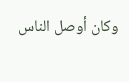وكان أوصل الناس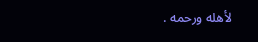لأهله ورحمه .